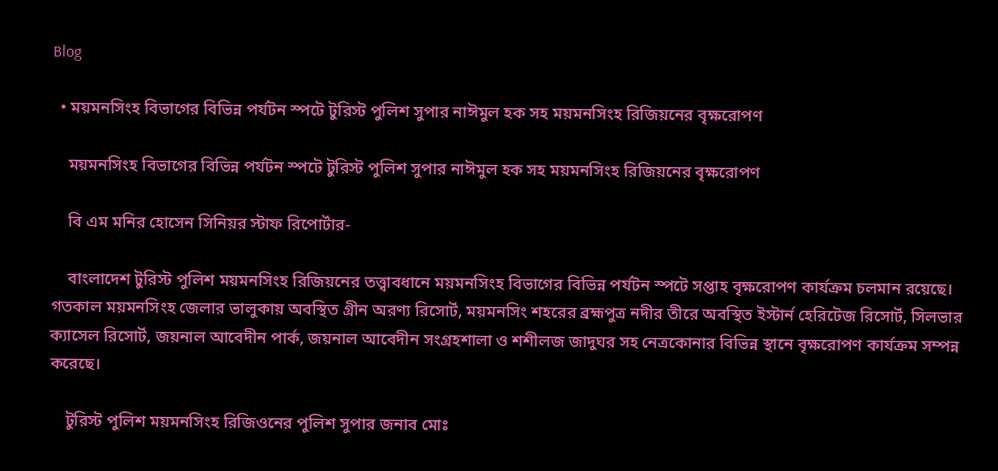Blog

  • ময়মনসিংহ বিভাগের বিভিন্ন পর্যটন স্পটে টুরিস্ট পুলিশ সুপার নাঈমুল হক সহ ময়মনসিংহ রিজিয়নের বৃক্ষরোপণ

    ময়মনসিংহ বিভাগের বিভিন্ন পর্যটন স্পটে টুরিস্ট পুলিশ সুপার নাঈমুল হক সহ ময়মনসিংহ রিজিয়নের বৃক্ষরোপণ

    বি এম মনির হোসেন সিনিয়র স্টাফ রিপোর্টার-

    বাংলাদেশ টুরিস্ট পুলিশ ময়মনসিংহ রিজিয়নের তত্ত্বাবধানে ময়মনসিংহ বিভাগের বিভিন্ন পর্যটন স্পটে সপ্তাহ বৃক্ষরোপণ কার্যক্রম চলমান রয়েছে। গতকাল ময়মনসিংহ জেলার ভালুকায় অবস্থিত গ্রীন অরণ্য রিসোর্ট, ময়মনসিং শহরের ব্রহ্মপুত্র নদীর তীরে অবস্থিত ইস্টার্ন হেরিটেজ রিসোর্ট, সিলভার ক্যাসেল রিসোর্ট, জয়নাল আবেদীন পার্ক, জয়নাল আবেদীন সংগ্রহশালা ও শশীলজ জাদুঘর সহ নেত্রকোনার বিভিন্ন স্থানে বৃক্ষরোপণ কার্যক্রম সম্পন্ন করেছে।

    টুরিস্ট পুলিশ ময়মনসিংহ রিজিওনের পুলিশ সুপার জনাব মোঃ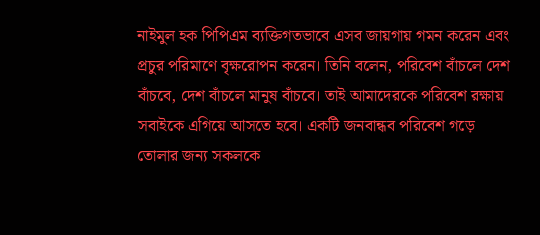নাইমুল হক পিপিএম ব্যক্তিগতভাবে এসব জায়গায় গমন করেন এবং প্রচুর পরিমাণে বৃক্ষরোপন করেন। তিনি বলেন, পরিবেশ বাঁচলে দেশ বাঁচবে, দেশ বাঁচলে মানুষ বাঁচবে। তাই আমাদেরকে পরিবেশ রক্ষায় সবাইকে এগিয়ে আসতে হবে। একটি জনবান্ধব পরিবেশ গড়ে তোলার জন্য সকলকে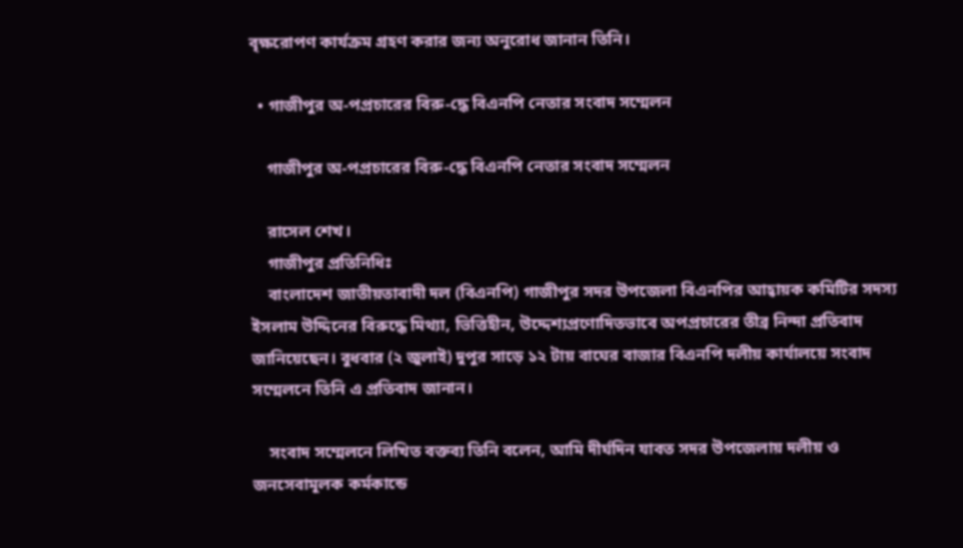বৃক্ষরোপণ কার্যক্রম গ্রহণ করার জন্য অনুরোধ জানান তিনি।

  • গাজীপুর অ-পপ্রচারের বিরু-দ্ধে বিএনপি নেতার সংবাদ সম্মেলন

    গাজীপুর অ-পপ্রচারের বিরু-দ্ধে বিএনপি নেতার সংবাদ সম্মেলন

    রাসেল শেখ।
    গাজীপুর প্রতিনিধিঃ
    বাংলাদেশ জাতীয়তাবাদী দল (বিএনপি) গাজীপুর সদর উপজেলা বিএনপির আহ্বায়ক কমিটির সদস্য ইসলাম উদ্দিনের বিরুদ্ধে মিথ্যা, ভিত্তিহীন, উদ্দেশ্যপ্রণোদিতভাবে অপপ্রচারের তীব্র নিন্দা প্রতিবাদ জানিয়েছেন। বুধবার (২ জুলাই) দুপুর সাড়ে ১২ টায় বাঘের বাজার বিএনপি দলীয় কার্যালয়ে সংবাদ সম্মেলনে তিনি এ প্রতিবাদ জানান।

    সংবাদ সম্মেলনে লিখিত বক্তব্য তিনি বলেন, আমি দীর্ঘদিন যাবত সদর উপজেলায় দলীয় ও জনসেবামূলক কর্মকান্ডে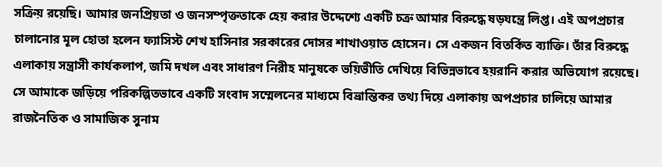সক্রিয় রয়েছি। আমার জনপ্রিয়তা ও জনসম্পৃক্ততাকে হেয় করার উদ্দেশ্যে একটি চক্র আমার বিরুদ্ধে ষড়যন্ত্রে লিপ্ত। এই অপপ্রচার চালানোর মূল হোতা হলেন ফ্যাসিস্ট শেখ হাসিনার সরকারের দোসর শাখাওয়াত হোসেন। সে একজন বিতর্কিত ব্যাক্তি। তাঁর বিরুদ্ধে এলাকায় সন্ত্রাসী কার্যকলাপ, জমি দখল এবং সাধারণ নিরীহ মানুষকে ভয়িভীতি দেখিয়ে বিভিন্নভাবে হয়রানি করার অভিযোগ রয়েছে। সে আমাকে জড়িয়ে পরিকল্পিতভাবে একটি সংবাদ সম্মেলনের মাধ্যমে বিভ্রান্তিকর তথ্য দিয়ে এলাকায় অপপ্রচার চালিয়ে আমার রাজনৈতিক ও সামাজিক সুনাম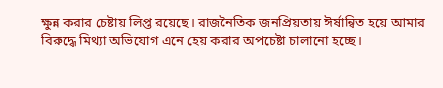ক্ষুন্ন করার চেষ্টায় লিপ্ত রয়েছে। রাজনৈতিক জনপ্রিয়তায় ঈর্ষান্বিত হয়ে আমার বিরুদ্ধে মিথ্যা অভিযোগ এনে হেয় করার অপচেষ্টা চালানো হচ্ছে।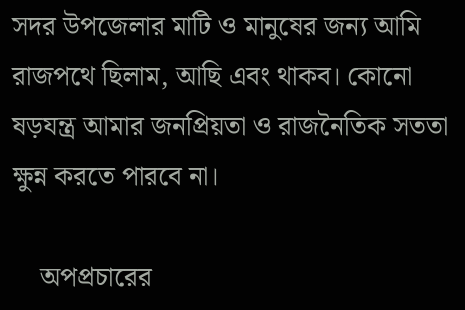সদর উপজেলার মাটি ও মানুষের জন্য আমি রাজপথে ছিলাম, আছি এবং থাকব। কোনো ষড়যন্ত্র আমার জনপ্রিয়তা ও রাজনৈতিক সততা ক্ষুন্ন করতে পারবে না।

    অপপ্রচারের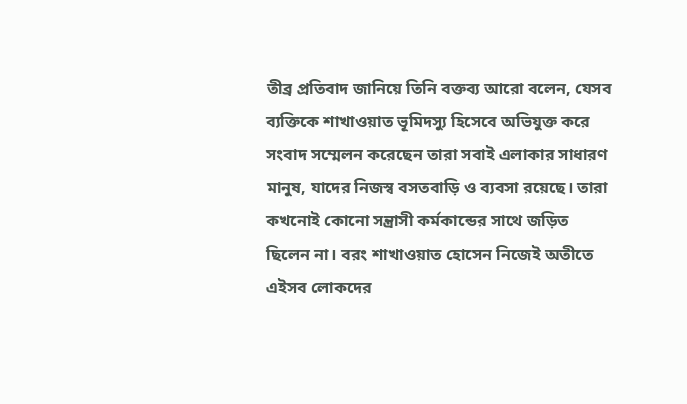তীব্র প্রতিবাদ জানিয়ে তিনি বক্তব্য আরো বলেন, যেসব ব্যক্তিকে শাখাওয়াত ভূমিদস্যু হিসেবে অভিযুক্ত করে সংবাদ সম্মেলন করেছেন তারা সবাই এলাকার সাধারণ মানুষ, যাদের নিজস্ব বসতবাড়ি ও ব্যবসা রয়েছে। তারা কখনোই কোনো সন্ত্রাসী কর্মকান্ডের সাথে জড়িত ছিলেন না। বরং শাখাওয়াত হোসেন নিজেই অতীতে এইসব লোকদের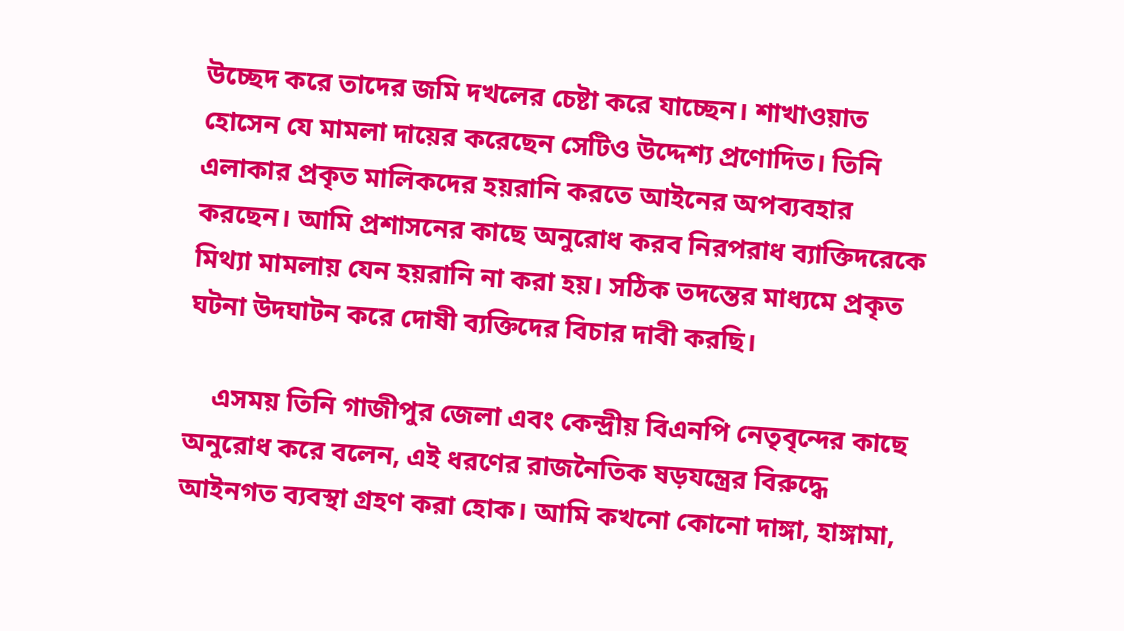উচ্ছেদ করে তাদের জমি দখলের চেষ্টা করে যাচ্ছেন। শাখাওয়াত হোসেন যে মামলা দায়ের করেছেন সেটিও উদ্দেশ্য প্রণোদিত। তিনি এলাকার প্রকৃত মালিকদের হয়রানি করতে আইনের অপব্যবহার করছেন। আমি প্রশাসনের কাছে অনুরোধ করব নিরপরাধ ব্যাক্তিদরেকে মিথ্যা মামলায় যেন হয়রানি না করা হয়। সঠিক তদন্তের মাধ্যমে প্রকৃত ঘটনা উদঘাটন করে দোষী ব্যক্তিদের বিচার দাবী করছি।

    এসময় তিনি গাজীপুর জেলা এবং কেন্দ্রীয় বিএনপি নেতৃবৃন্দের কাছে অনুরোধ করে বলেন, এই ধরণের রাজনৈতিক ষড়যন্ত্রের বিরুদ্ধে আইনগত ব্যবস্থা গ্রহণ করা হোক। আমি কখনো কোনো দাঙ্গা, হাঙ্গামা,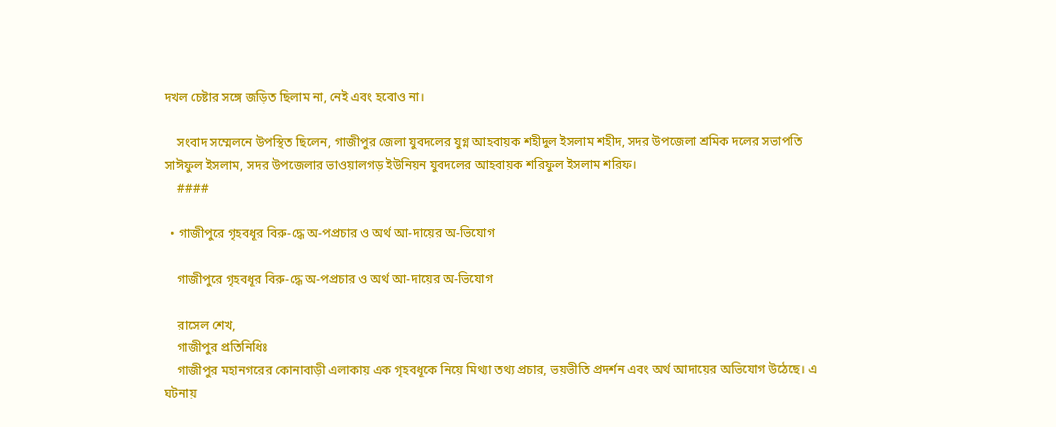দখল চেষ্টার সঙ্গে জড়িত ছিলাম না, নেই এবং হবোও না।

    সংবাদ সম্মেলনে উপস্থিত ছিলেন, গাজীপুর জেলা যুবদলের যুগ্ন আহবায়ক শহীদুল ইসলাম শহীদ, সদর উপজেলা শ্রমিক দলের সভাপতি সাঈফুল ইসলাম, সদর উপজেলার ভাওয়ালগড় ইউনিয়ন যুবদলের আহবায়ক শরিফুল ইসলাম শরিফ।
    ####

  • গাজীপুরে গৃহবধূর বিরু-দ্ধে অ-পপ্রচার ও অর্থ আ-দায়ের অ-ভিযোগ

    গাজীপুরে গৃহবধূর বিরু-দ্ধে অ-পপ্রচার ও অর্থ আ-দায়ের অ-ভিযোগ

    রাসেল শেখ,
    গাজীপুর প্রতিনিধিঃ
    গাজীপুর মহানগরের কোনাবাড়ী এলাকায় এক গৃহবধূকে নিয়ে মিথ্যা তথ্য প্রচার, ভয়ভীতি প্রদর্শন এবং অর্থ আদায়ের অভিযোগ উঠেছে। এ ঘটনায়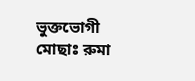ভুক্তভোগী মোছাঃ রুমা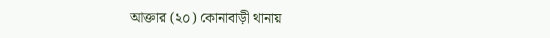আক্তার (২০) কোনাবাড়ী থানায়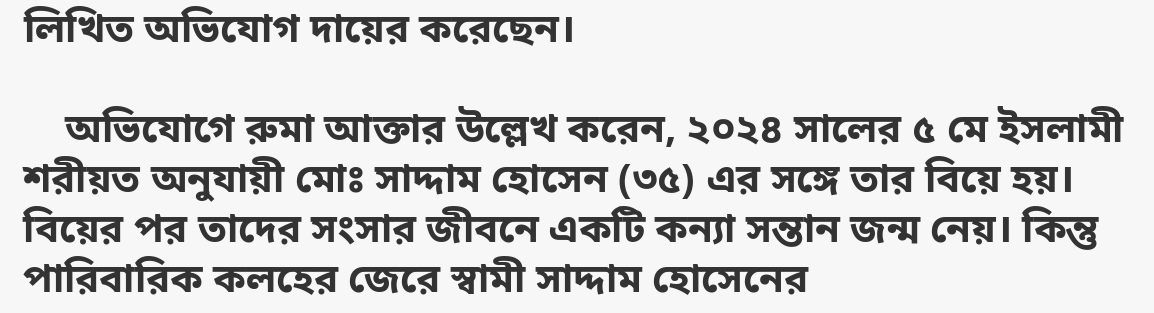লিখিত অভিযোগ দায়ের করেছেন।

    অভিযোগে রুমা আক্তার উল্লেখ করেন, ২০২৪ সালের ৫ মে ইসলামী শরীয়ত অনুযায়ী মোঃ সাদ্দাম হোসেন (৩৫) এর সঙ্গে তার বিয়ে হয়। বিয়ের পর তাদের সংসার জীবনে একটি কন্যা সন্তান জন্ম নেয়। কিন্তু পারিবারিক কলহের জেরে স্বামী সাদ্দাম হোসেনের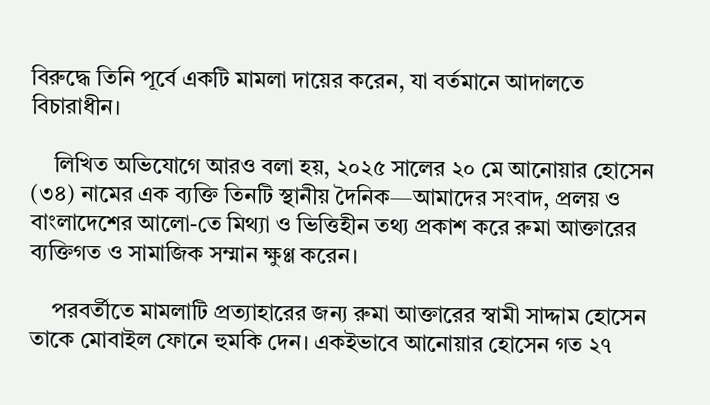বিরুদ্ধে তিনি পূর্বে একটি মামলা দায়ের করেন, যা বর্তমানে আদালতে বিচারাধীন।

    লিখিত অভিযোগে আরও বলা হয়, ২০২৫ সালের ২০ মে আনোয়ার হোসেন (৩৪) নামের এক ব্যক্তি তিনটি স্থানীয় দৈনিক—আমাদের সংবাদ, প্রলয় ও বাংলাদেশের আলো-তে মিথ্যা ও ভিত্তিহীন তথ্য প্রকাশ করে রুমা আক্তারের ব্যক্তিগত ও সামাজিক সম্মান ক্ষুণ্ণ করেন।

    পরবর্তীতে মামলাটি প্রত্যাহারের জন্য রুমা আক্তারের স্বামী সাদ্দাম হোসেন তাকে মোবাইল ফোনে হুমকি দেন। একইভাবে আনোয়ার হোসেন গত ২৭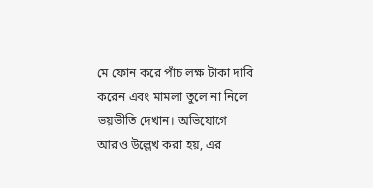মে ফোন করে পাঁচ লক্ষ টাকা দাবি করেন এবং মামলা তুলে না নিলে ভয়ভীতি দেখান। অভিযোগে আরও উল্লেখ করা হয়, এর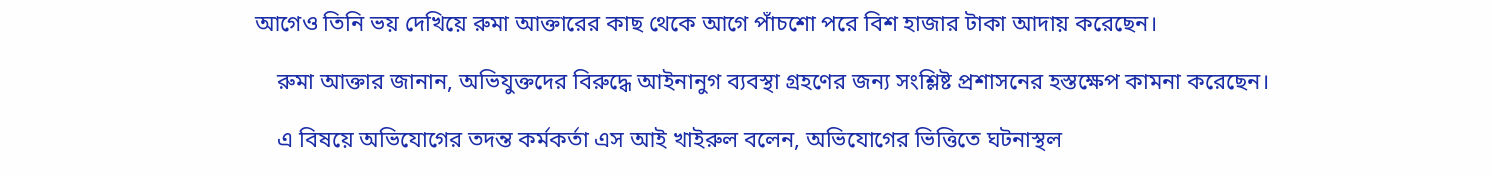আগেও তিনি ভয় দেখিয়ে রুমা আক্তারের কাছ থেকে আগে পাঁচশো পরে বিশ হাজার টাকা আদায় করেছেন।

    রুমা আক্তার জানান, অভিযুক্তদের বিরুদ্ধে আইনানুগ ব্যবস্থা গ্রহণের জন্য সংশ্লিষ্ট প্রশাসনের হস্তক্ষেপ কামনা করেছেন।

    এ বিষয়ে অভিযোগের তদন্ত কর্মকর্তা এস আই খাইরুল বলেন, অভিযোগের ভিত্তিতে ঘটনাস্থল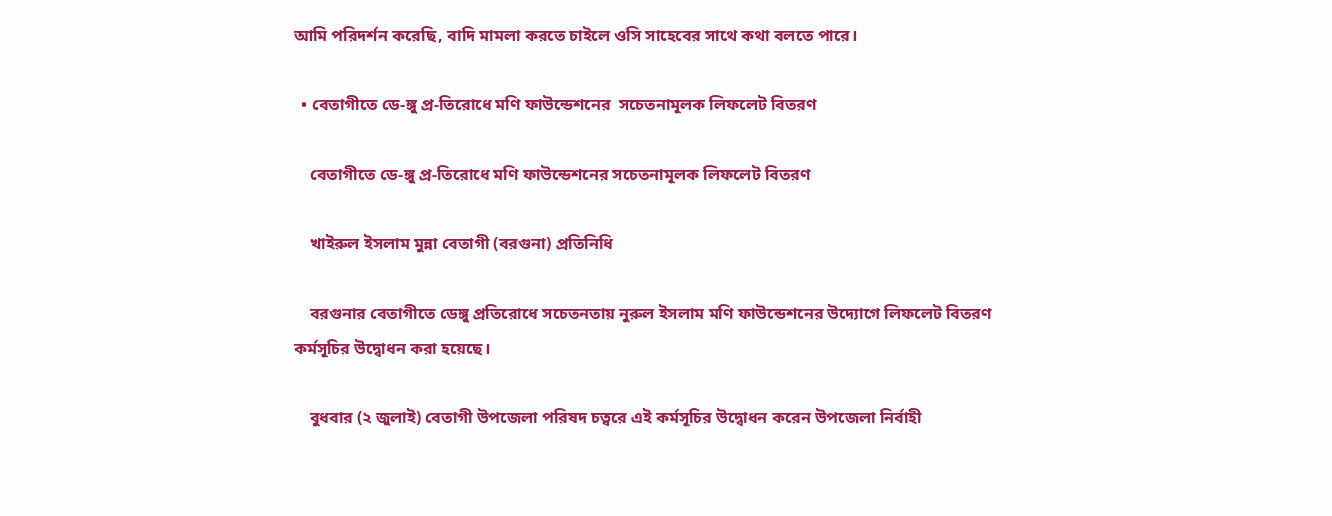আমি পরিদর্শন করেছি, বাদি মামলা করতে চাইলে ওসি সাহেবের সাথে কথা বলতে পারে।

  • বেতাগীতে ডে-ঙ্গু প্র-তিরোধে মণি ফাউন্ডেশনের  সচেতনামূলক লিফলেট বিতরণ

    বেতাগীতে ডে-ঙ্গু প্র-তিরোধে মণি ফাউন্ডেশনের সচেতনামূলক লিফলেট বিতরণ

    খাইরুল ইসলাম মুন্না বেতাগী (বরগুনা) প্রতিনিধি

    বরগুনার বেতাগীতে ডেঙ্গু প্রতিরোধে সচেতনতায় নুরুল ইসলাম মণি ফাউন্ডেশনের উদ্যোগে লিফলেট বিতরণ কর্মসূচির উদ্বোধন করা হয়েছে।

    বুধবার (২ জুলাই) বেতাগী উপজেলা পরিষদ চত্বরে এই কর্মসূচির উদ্বোধন করেন উপজেলা নির্বাহী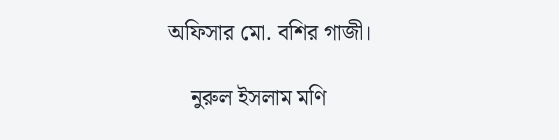অফিসার মো. বশির গাজী।

    নুরুল ইসলাম মণি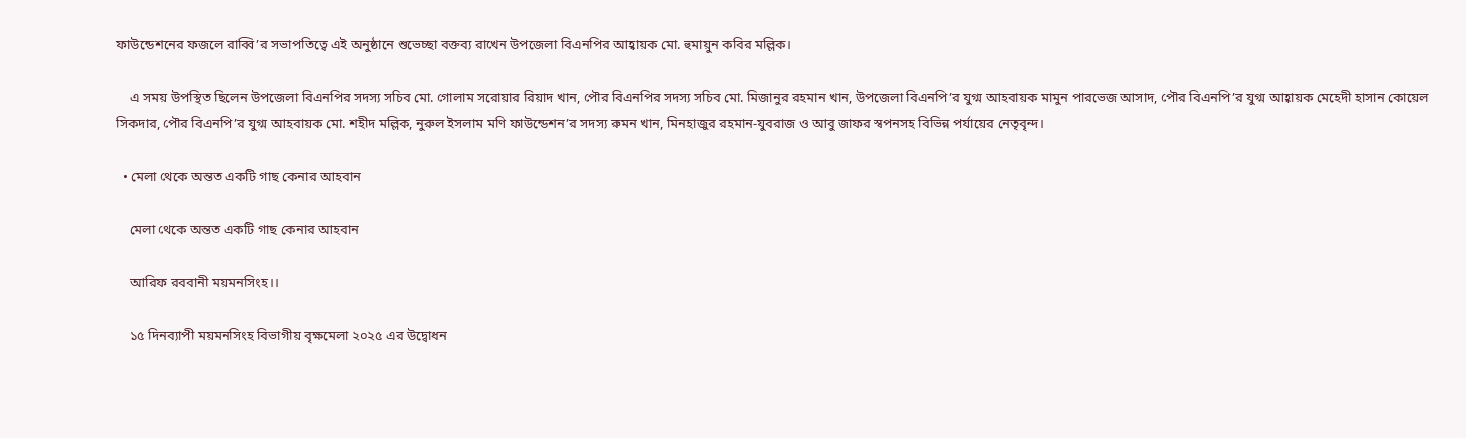ফাউন্ডেশনের ফজলে রাব্বি’র সভাপতিত্বে এই অনুষ্ঠানে শুভেচ্ছা বক্তব্য রাখেন উপজেলা বিএনপির আহ্বায়ক মো. হুমায়ুন কবির মল্লিক।

    এ সময় উপস্থিত ছিলেন উপজেলা বিএনপির সদস্য সচিব মো. গোলাম সরোয়ার রিয়াদ খান, পৌর বিএনপির সদস্য সচিব মো. মিজানুর রহমান খান, উপজেলা বিএনপি’র যুগ্ম আহবায়ক মামুন পারভেজ আসাদ, পৌর বিএনপি’র যুগ্ম আহ্বায়ক মেহেদী হাসান কোয়েল সিকদার, পৌর বিএনপি’র যুগ্ম আহবায়ক মো. শহীদ মল্লিক, নুরুল ইসলাম মণি ফাউন্ডেশন’র সদস্য রুমন খান, মিনহাজুর রহমান-যুবরাজ ও আবু জাফর স্বপনসহ বিভিন্ন পর্যায়ের নেতৃবৃন্দ।

  • মেলা থেকে অন্তত একটি গাছ কেনার আহবান

    মেলা থেকে অন্তত একটি গাছ কেনার আহবান

    আরিফ রববানী ময়মনসিংহ।।

    ১৫ দিনব্যাপী ময়মনসিংহ বিভাগীয় বৃক্ষমেলা ২০২৫ এর উদ্বোধন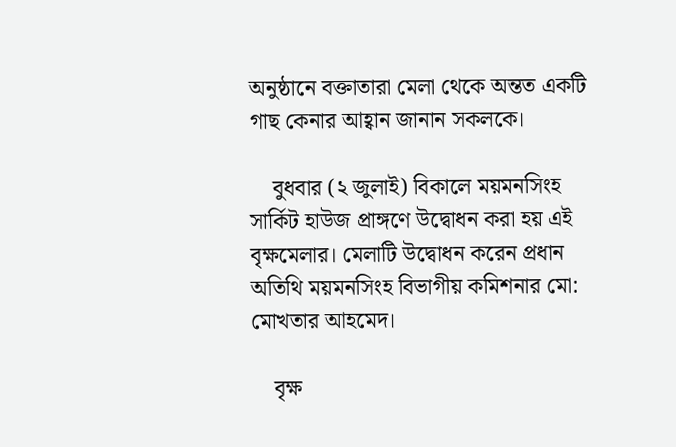অনুষ্ঠানে বক্তাতারা মেলা থেকে অন্তত একটি গাছ কেনার আহ্বান জানান সকলকে।

    বুধবার (২ জুলাই) বিকালে ময়মনসিংহ সার্কিট হাউজ প্রাঙ্গণে উদ্বোধন করা হয় এই বৃক্ষমেলার। মেলাটি উদ্বোধন করেন প্রধান অতিথি ময়মনসিংহ বিভাগীয় কমিশনার মো: মোখতার আহমেদ।

    বৃক্ষ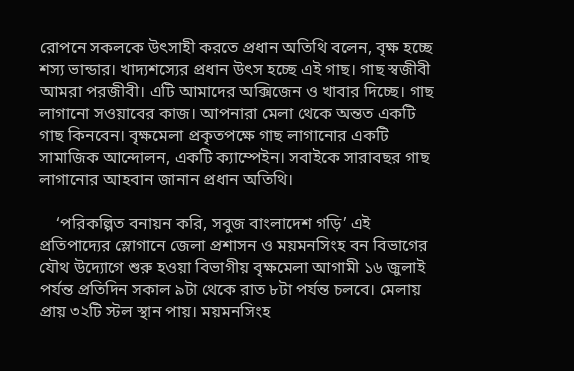রোপনে সকলকে উৎসাহী করতে প্রধান অতিথি বলেন, বৃক্ষ হচ্ছে শস্য ভান্ডার। খাদ্যশস্যের প্রধান উৎস হচ্ছে এই গাছ। গাছ স্বজীবী আমরা পরজীবী। এটি আমাদের অক্সিজেন ও খাবার দিচ্ছে। গাছ লাগানো সওয়াবের কাজ। আপনারা মেলা থেকে অন্তত একটি গাছ কিনবেন। বৃক্ষমেলা প্রকৃতপক্ষে গাছ লাগানোর একটি সামাজিক আন্দোলন, একটি ক্যাম্পেইন। সবাইকে সারাবছর গাছ লাগানোর আহবান জানান প্রধান অতিথি।

    ‘পরিকল্পিত বনায়ন করি, সবুজ বাংলাদেশ গড়ি’ এই প্রতিপাদ্যের স্লোগানে জেলা প্রশাসন ও ময়মনসিংহ বন বিভাগের যৌথ উদ্যোগে শুরু হওয়া বিভাগীয় বৃক্ষমেলা আগামী ১৬ জুলাই পর্যন্ত প্রতিদিন সকাল ৯টা থেকে রাত ৮টা পর্যন্ত চলবে। মেলায় প্রায় ৩২টি স্টল স্থান পায়। ময়মনসিংহ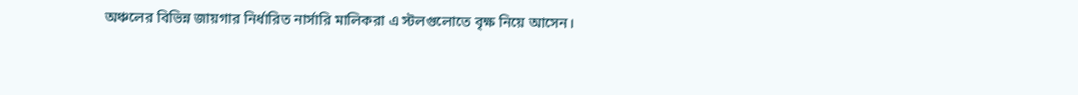অঞ্চলের বিভিন্ন জায়গার নির্ধারিত নার্সারি মালিকরা এ স্টলগুলোতে বৃক্ষ নিয়ে আসেন।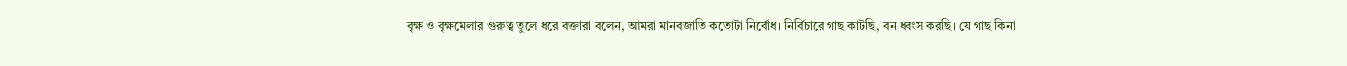বৃক্ষ ও বৃক্ষমেলার গুরুত্ব তুলে ধরে বক্তারা বলেন, আমরা মানবজাতি কতোটা নির্বোধ। নির্বিচারে গাছ কাটছি, বন ধ্বংস করছি। যে গাছ কিনা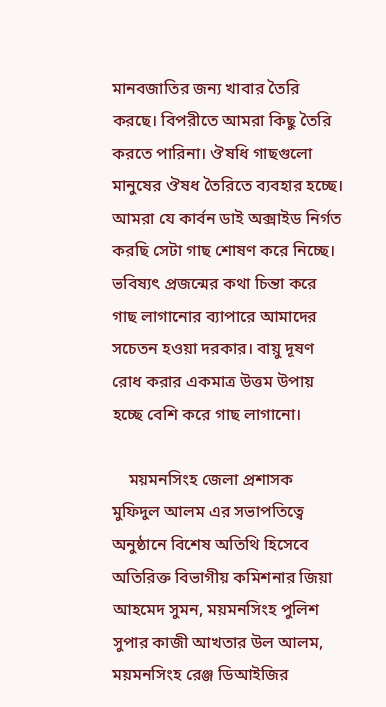মানবজাতির জন্য খাবার তৈরি করছে। বিপরীতে আমরা কিছু তৈরি করতে পারিনা। ঔষধি গাছগুলো মানুষের ঔষধ তৈরিতে ব্যবহার হচ্ছে। আমরা যে কার্বন ডাই অক্সাইড নির্গত করছি সেটা গাছ শোষণ করে নিচ্ছে। ভবিষ্যৎ প্রজন্মের কথা চিন্তা করে গাছ লাগানোর ব্যাপারে আমাদের সচেতন হওয়া দরকার। বায়ু দূষণ রোধ করার একমাত্র উত্তম উপায় হচ্ছে বেশি করে গাছ লাগানো।

    ময়মনসিংহ জেলা প্রশাসক মুফিদুল আলম এর সভাপতিত্বে অনুষ্ঠানে বিশেষ অতিথি হিসেবে অতিরিক্ত বিভাগীয় কমিশনার জিয়া আহমেদ সুমন, ময়মনসিংহ পুলিশ সুপার কাজী আখতার উল আলম, ময়মনসিংহ রেঞ্জ ডিআইজির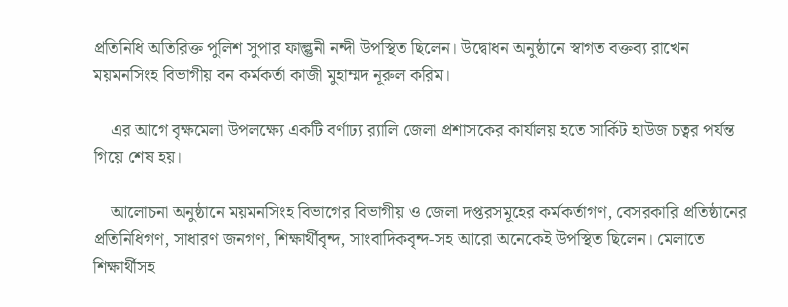প্রতিনিধি অতিরিক্ত পুলিশ সুপার ফাল্গুনী নন্দী উপস্থিত ছিলেন। উদ্বোধন অনুষ্ঠানে স্বাগত বক্তব্য রাখেন ময়মনসিংহ বিভাগীয় বন কর্মকর্তা কাজী মুহাম্মদ নূরুল করিম।

    এর আগে বৃক্ষমেলা উপলক্ষ্যে একটি বর্ণাঢ্য র‍্যালি জেলা প্রশাসকের কার্যালয় হতে সার্কিট হাউজ চত্বর পর্যন্ত গিয়ে শেষ হয়।

    আলোচনা অনুষ্ঠানে ময়মনসিংহ বিভাগের বিভাগীয় ও জেলা দপ্তরসমূহের কর্মকর্তাগণ, বেসরকারি প্রতিষ্ঠানের প্রতিনিধিগণ, সাধারণ জনগণ, শিক্ষার্থীবৃন্দ, সাংবাদিকবৃন্দ-সহ আরো অনেকেই উপস্থিত ছিলেন। মেলাতে শিক্ষার্থীসহ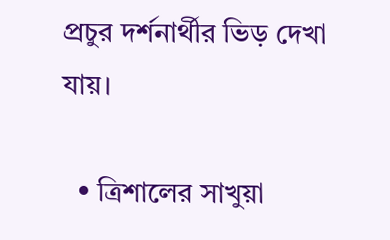প্রচুর দর্শনার্থীর ভিড় দেখা যায়।

  • ত্রিশালের সাখুয়া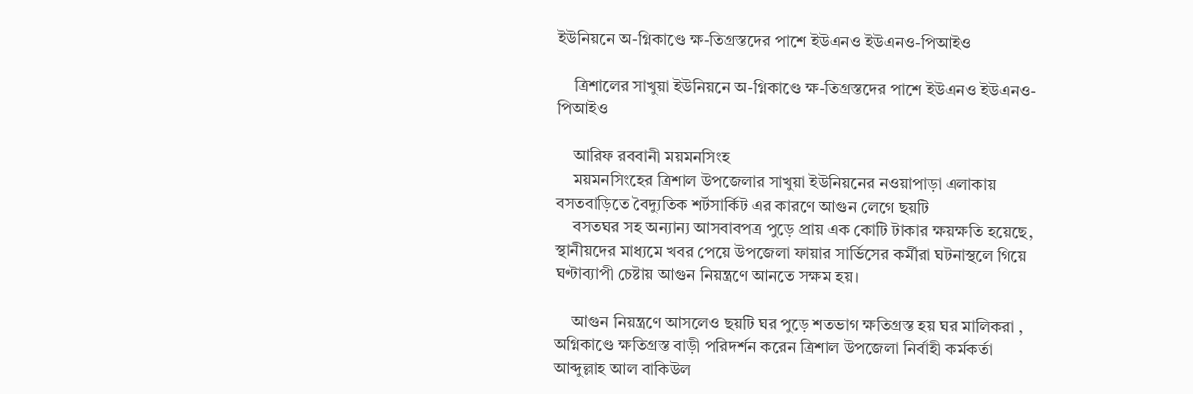ইউনিয়নে অ-গ্নিকাণ্ডে ক্ষ-তিগ্রস্তদের পাশে ইউএনও ইউএনও-পিআইও

    ত্রিশালের সাখুয়া ইউনিয়নে অ-গ্নিকাণ্ডে ক্ষ-তিগ্রস্তদের পাশে ইউএনও ইউএনও-পিআইও

    আরিফ রববানী ময়মনসিংহ
    ময়মনসিংহের ত্রিশাল উপজেলার সাখুয়া ইউনিয়নের নওয়াপাড়া এলাকায় বসতবাড়িতে বৈদ্যুতিক শর্টসার্কিট এর কারণে আগুন লেগে ছয়টি
    বসতঘর সহ অন্যান্য আসবাবপত্র পুড়ে প্রায় এক কোটি টাকার ক্ষয়ক্ষতি হয়েছে, স্থানীয়দের মাধ্যমে খবর পেয়ে উপজেলা ফায়ার সার্ভিসের কর্মীরা ঘটনাস্থলে গিয়ে ঘণ্টাব্যাপী চেষ্টায় আগুন নিয়ন্ত্রণে আনতে সক্ষম হয়।

    আগুন নিয়ন্ত্রণে আসলেও ছয়টি ঘর পুড়ে শতভাগ ক্ষতিগ্রস্ত হয় ঘর মালিকরা , অগ্নিকাণ্ডে ক্ষতিগ্রস্ত বাড়ী পরিদর্শন করেন ত্রিশাল উপজেলা নির্বাহী কর্মকর্তা আব্দুল্লাহ আল বাকিউল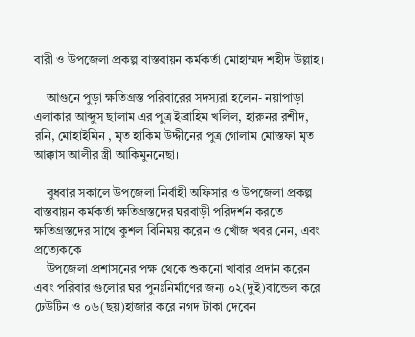বারী ও উপজেলা প্রকল্প বাস্তবায়ন কর্মকর্তা মোহাম্মদ শহীদ উল্লাহ।

    আগুনে পুড়া ক্ষতিগ্রস্ত পরিবারের সদস্যরা হলেন- নয়াপাড়া এলাকার আব্দুস ছালাম এর পুত্র ইব্রাহিম খলিল, হারুনর রশীদ, রনি, মোহাইমিন , মৃত হাকিম উদ্দীনের পুত্র গোলাম মোস্তফা মৃত আক্কাস আলীর স্ত্রী আকিমুননেছা।

    বুধবার সকালে উপজেলা নির্বাহী অফিসার ও উপজেলা প্রকল্প বাস্তবায়ন কর্মকর্তা ক্ষতিগ্রস্তদের ঘরবাড়ী পরিদর্শন করতে ক্ষতিগ্রস্তদের সাথে কুশল বিনিময় করেন ও খোঁজ খবর নেন, এবং প্রত্যেককে
    উপজেলা প্রশাসনের পক্ষ থেকে শুকনো খাবার প্রদান করেন এবং পরিবার গুলোর ঘর পুনঃনির্মাণের জন্য ০২(দুই)বান্ডেল করে ঢেউটিন ও ০৬(ছয়)হাজার করে নগদ টাকা দেবেন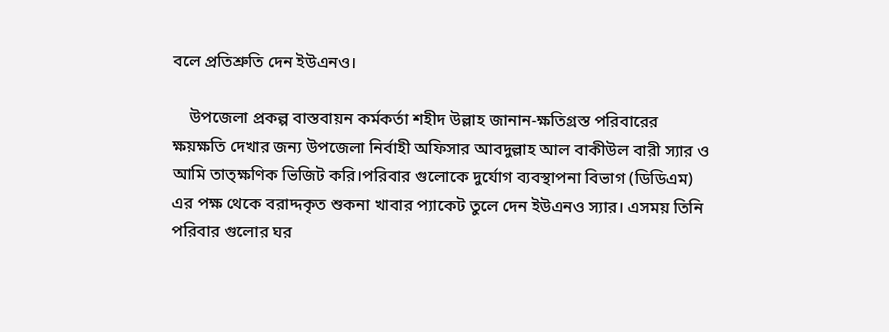বলে প্রতিশ্রুতি দেন ইউএনও।

    উপজেলা প্রকল্প বাস্তবায়ন কর্মকর্তা শহীদ উল্লাহ জানান-ক্ষতিগ্রস্ত পরিবারের ক্ষয়ক্ষতি দেখার জন্য উপজেলা নির্বাহী অফিসার আবদুল্লাহ আল বাকীউল বারী স্যার ও আমি তাত্ক্ষণিক ভিজিট করি।পরিবার গুলোকে দুর্যোগ ব্যবস্থাপনা বিভাগ (ডিডিএম) এর পক্ষ থেকে বরাদ্দকৃত শুকনা খাবার প্যাকেট তুলে দেন ইউএনও স্যার। এসময় তিনি পরিবার গুলোর ঘর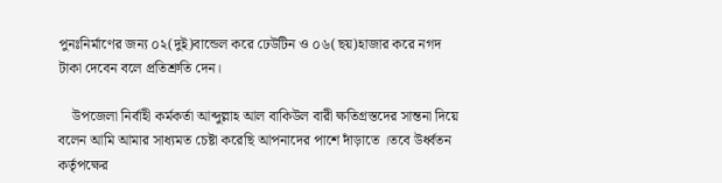পুনঃনির্মাণের জন্য ০২(দুই)বান্ডেল করে ঢেউটিন ও ০৬(ছয়)হাজার করে নগদ টাকা দেবেন বলে প্রতিশ্রুতি দেন।

    উপজেলা নির্বাহী কর্মকর্তা আব্দুল্লাহ আল বাকিউল বারী ক্ষতিগ্রস্তদের সান্তনা দিয়ে বলেন আমি আমার সাধ্যমত চেষ্টা করেছি আপনাদের পাশে দাঁড়াতে ।তবে উর্ধ্বতন কর্তৃপক্ষের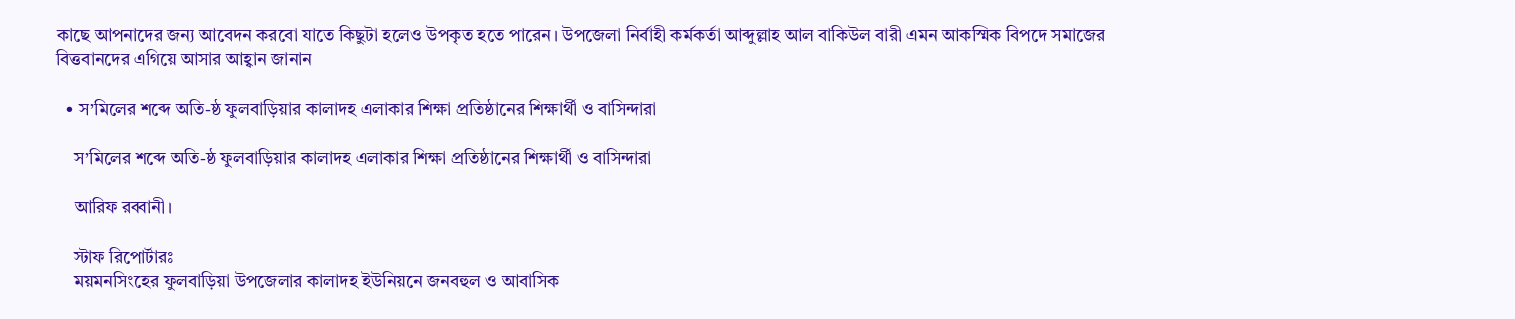কাছে আপনাদের জন্য আবেদন করবো যাতে কিছুটা হলেও উপকৃত হতে পারেন। উপজেলা নির্বাহী কর্মকর্তা আব্দুল্লাহ আল বাকিউল বারী এমন আকস্মিক বিপদে সমাজের বিত্তবানদের এগিয়ে আসার আহ্বান জানান

  • স’মিলের শব্দে অতি-ষ্ঠ ফুলবাড়িয়ার কালাদহ এলাকার শিক্ষা প্রতিষ্ঠানের শিক্ষার্থী ও বাসিন্দারা

    স’মিলের শব্দে অতি-ষ্ঠ ফুলবাড়িয়ার কালাদহ এলাকার শিক্ষা প্রতিষ্ঠানের শিক্ষার্থী ও বাসিন্দারা

    আরিফ রব্বানী।

    স্টাফ রিপোর্টারঃ
    ময়মনসিংহের ফুলবাড়িয়া উপজেলার কালাদহ ইউনিয়নে জনবহুল ও আবাসিক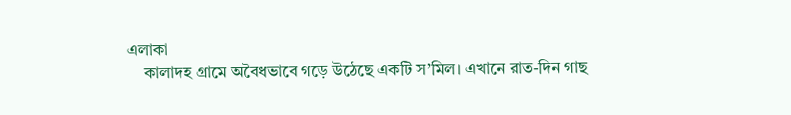এলাকা
    কালাদহ গ্রামে অবৈধভাবে গড়ে উঠেছে একটি স’মিল। এখানে রাত-দিন গাছ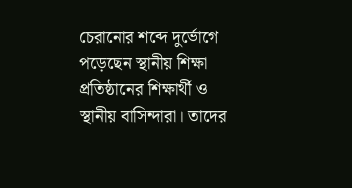চেরানোর শব্দে দুর্ভোগে পড়েছেন স্থানীয় শিক্ষা প্রতিষ্ঠানের শিক্ষার্থী ও স্থানীয় বাসিন্দারা। তাদের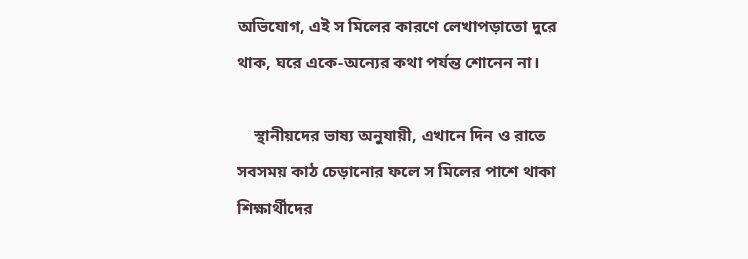অভিযোগ, এই স মিলের কারণে লেখাপড়াতো দুরে থাক, ঘরে একে-অন্যের কথা পর্যন্ত শোনেন না।

    স্থানীয়দের ভাষ্য অনুযায়ী, এখানে দিন ও রাতে সবসময় কাঠ চেড়ানোর ফলে স মিলের পাশে থাকা শিক্ষার্থীদের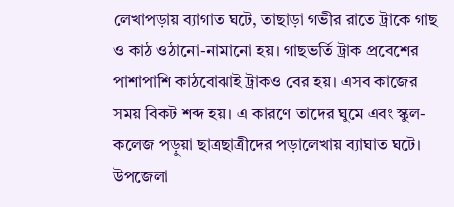লেখাপড়ায় ব্যাগাত ঘটে, তাছাড়া গভীর রাতে ট্রাকে গাছ ও কাঠ ওঠানো-নামানো হয়। গাছভর্তি ট্রাক প্রবেশের পাশাপাশি কাঠবোঝাই ট্রাকও বের হয়। এসব কাজের সময় বিকট শব্দ হয়। এ কারণে তাদের ঘুমে এবং স্কুল-কলেজ পড়ুয়া ছাত্রছাত্রীদের পড়ালেখায় ব্যাঘাত ঘটে। উপজেলা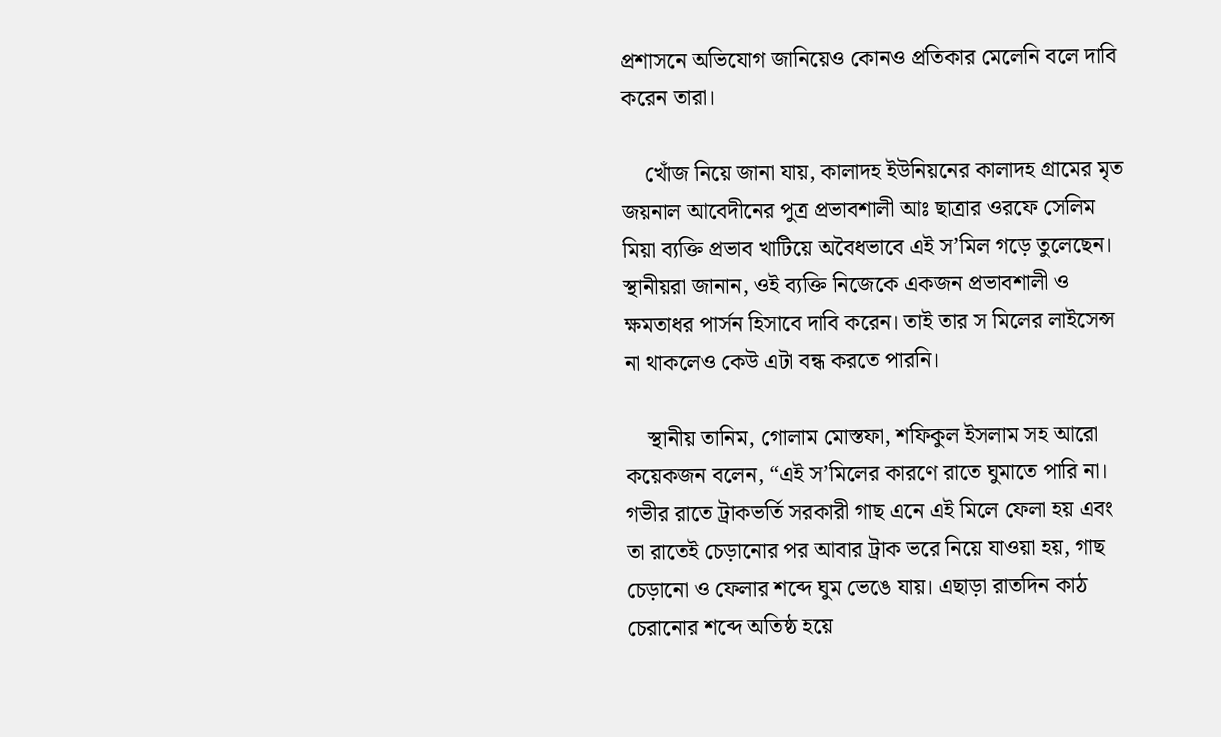প্রশাসনে অভিযোগ জানিয়েও কোনও প্রতিকার মেলেনি বলে দাবি করেন তারা।

    খোঁজ নিয়ে জানা যায়, কালাদহ ইউনিয়নের কালাদহ গ্রামের মৃত জয়নাল আবেদীনের পুত্র প্রভাবশালী আঃ ছাত্রার ওরফে সেলিম মিয়া ব্যক্তি প্রভাব খাটিয়ে অবৈধভাবে এই স’মিল গড়ে তুলেছেন। স্থানীয়রা জানান, ওই ব্যক্তি নিজেকে একজন প্রভাবশালী ও ক্ষমতাধর পার্সন হিসাবে দাবি করেন। তাই তার স মিলের লাইসেন্স না থাকলেও কেউ এটা বন্ধ করতে পারনি।

    স্থানীয় তানিম, গোলাম মোস্তফা, শফিকুল ইসলাম সহ আরো কয়েকজন বলেন, “এই স’মিলের কারণে রাতে ঘুমাতে পারি না। গভীর রাতে ট্রাকভর্তি সরকারী গাছ এনে এই মিলে ফেলা হয় এবং তা রাতেই চেড়ানোর পর আবার ট্রাক ভরে নিয়ে যাওয়া হয়, গাছ চেড়ানো ও ফেলার শব্দে ঘুম ভেঙে যায়। এছাড়া রাতদিন কাঠ চেরানোর শব্দে অতিষ্ঠ হয়ে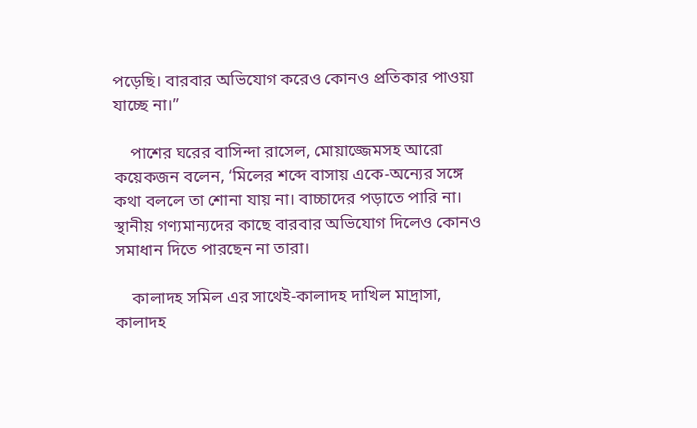পড়েছি। বারবার অভিযোগ করেও কোনও প্রতিকার পাওয়া যাচ্ছে না।”

    পাশের ঘরের বাসিন্দা রাসেল, মোয়াজ্জেমসহ আরো কয়েকজন বলেন, ‘মিলের শব্দে বাসায় একে-অন্যের সঙ্গে কথা বললে তা শোনা যায় না। বাচ্চাদের পড়াতে পারি না। স্থানীয় গণ্যমান্যদের কাছে বারবার অভিযোগ দিলেও কোনও সমাধান দিতে পারছেন না তারা।

    কালাদহ সমিল এর সাথেই-কালাদহ দাখিল মাদ্রাসা, কালাদহ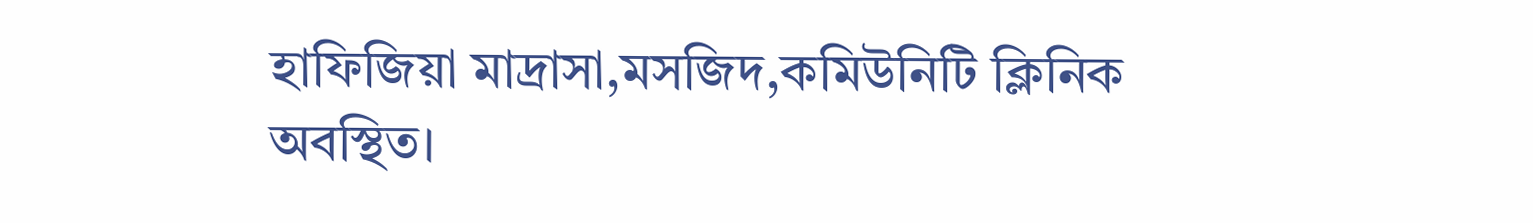হাফিজিয়া মাদ্রাসা,মসজিদ,কমিউনিটি ক্লিনিক অবস্থিত।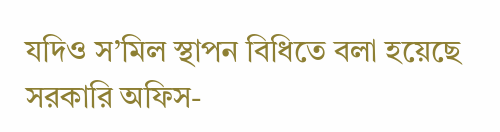যদিও স’মিল স্থাপন বিধিতে বলা হয়েছে সরকারি অফিস-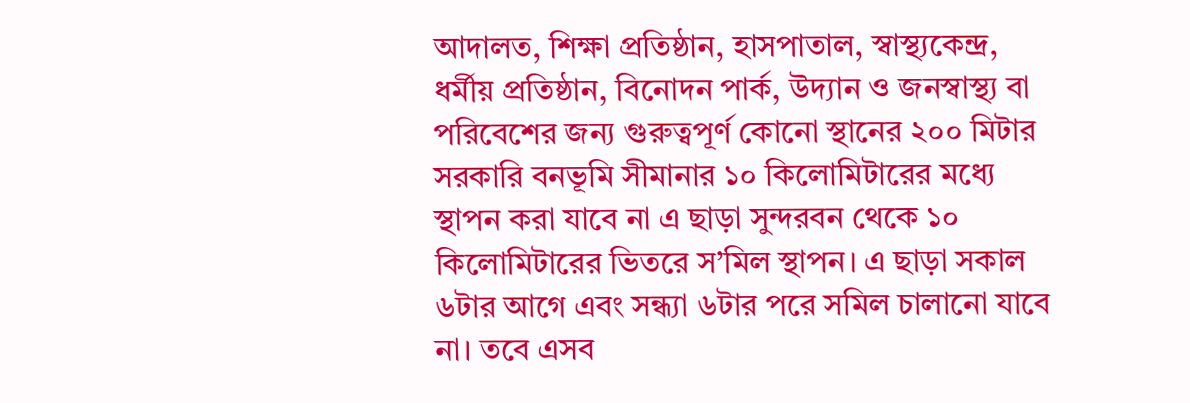আদালত, শিক্ষা প্রতিষ্ঠান, হাসপাতাল, স্বাস্থ্যকেন্দ্র, ধর্মীয় প্রতিষ্ঠান, বিনোদন পার্ক, উদ্যান ও জনস্বাস্থ্য বা পরিবেশের জন্য গুরুত্বপূর্ণ কোনো স্থানের ২০০ মিটার সরকারি বনভূমি সীমানার ১০ কিলোমিটারের মধ্যে স্থাপন করা যাবে না এ ছাড়া সুন্দরবন থেকে ১০ কিলোমিটারের ভিতরে স’মিল স্থাপন। এ ছাড়া সকাল ৬টার আগে এবং সন্ধ্যা ৬টার পরে সমিল চালানো যাবে না। তবে এসব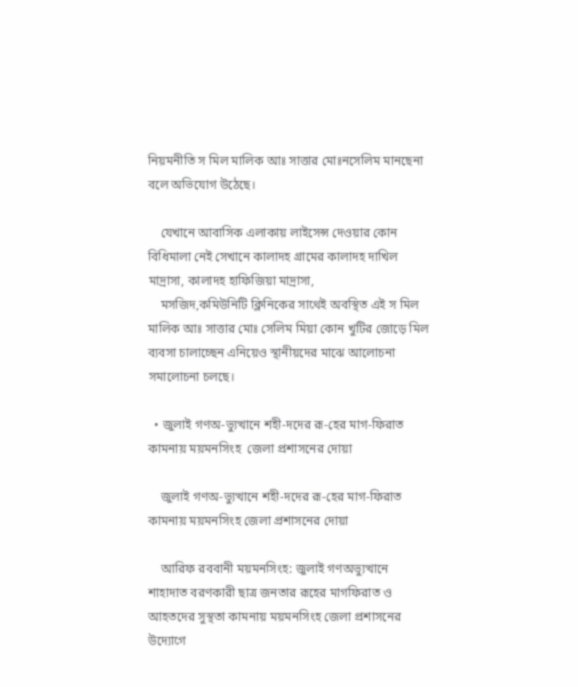নিয়মনীতি স মিল মালিক আঃ সাত্তার মোঃনসেলিম মানছেনা বলে অভিযোগ উঠেছে।

    যেখানে আবাসিক এলাকায় লাইসেন্স দেওয়ার কোন বিধিমালা নেই সেখানে কালাদহ গ্রামের কালাদহ দাখিল মাদ্রাসা, কালাদহ হাফিজিয়া মাদ্রাসা,
    মসজিদ,কমিউনিটি ক্লিনিকের সাথেই অবস্থিত এই স মিল মালিক আঃ সাত্তার মোঃ সেলিম মিয়া কোন খুটির জোড়ে মিল ব্যবসা চালাচ্ছেন এনিয়েও স্থানীয়দের মাঝে আলোচনা সমালোচনা চলছে।

  • জুলাই গণঅ-ভ্যুত্থানে শহী-দদের রূ-হের মাগ-ফিরাত কামনায় ময়মনসিংহ  জেলা প্রশাসনের দোয়া

    জুলাই গণঅ-ভ্যুত্থানে শহী-দদের রূ-হের মাগ-ফিরাত কামনায় ময়মনসিংহ জেলা প্রশাসনের দোয়া

    আরিফ রববানী ময়মনসিংহ: জুলাই গণঅভ্যুত্থানে শাহাদাত বরণকারী ছাত্র জনতার রূহের মাগফিরাত ও আহতদের সুস্থতা কামনায় ময়মনসিংহ জেলা প্রশাসনের উদ্যোগে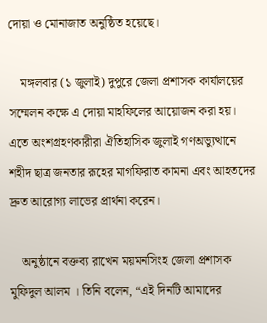দোয়া ও মোনাজাত অনুষ্ঠিত হয়েছে।

    মঙ্গলবার (১ জুলাই) দুপুরে জেলা প্রশাসক কার্যালয়ের সম্মেলন কক্ষে এ দোয়া মাহফিলের আয়োজন করা হয়। এতে অংশগ্রহণকারীরা ঐতিহাসিক জুলাই গণঅভ্যুত্থানে শহীদ ছাত্র জনতার রূহের মাগফিরাত কামনা এবং আহতদের দ্রুত আরোগ্য লাভের প্রার্থনা করেন।

    অনুষ্ঠানে বক্তব্য রাখেন ময়মনসিংহ জেলা প্রশাসক মুফিদুল আলম । তিনি বলেন, “এই দিনটি আমাদের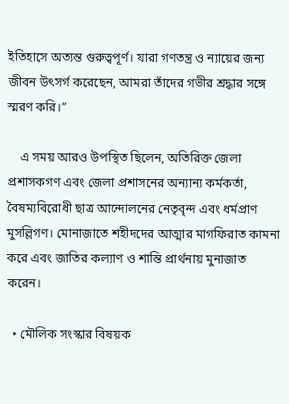ইতিহাসে অত্যন্ত গুরুত্বপূর্ণ। যারা গণতন্ত্র ও ন্যায়ের জন্য জীবন উৎসর্গ করেছেন, আমরা তাঁদের গভীর শ্রদ্ধার সঙ্গে স্মরণ করি।”

    এ সময় আরও উপস্থিত ছিলেন, অতিরিক্ত জেলা প্রশাসকগণ এবং জেলা প্রশাসনের অন্যান্য কর্মকর্তা, বৈষম্যবিরোধী ছাত্র আন্দোলনের নেতৃবৃন্দ এবং ধর্মপ্রাণ মুসল্লিগণ। মোনাজাতে শহীদদের আত্মার মাগফিরাত কামনা করে এবং জাতির কল্যাণ ও শান্তি প্রার্থনায় মুনাজাত করেন।

  • মৌলিক সংস্কার বিষয়ক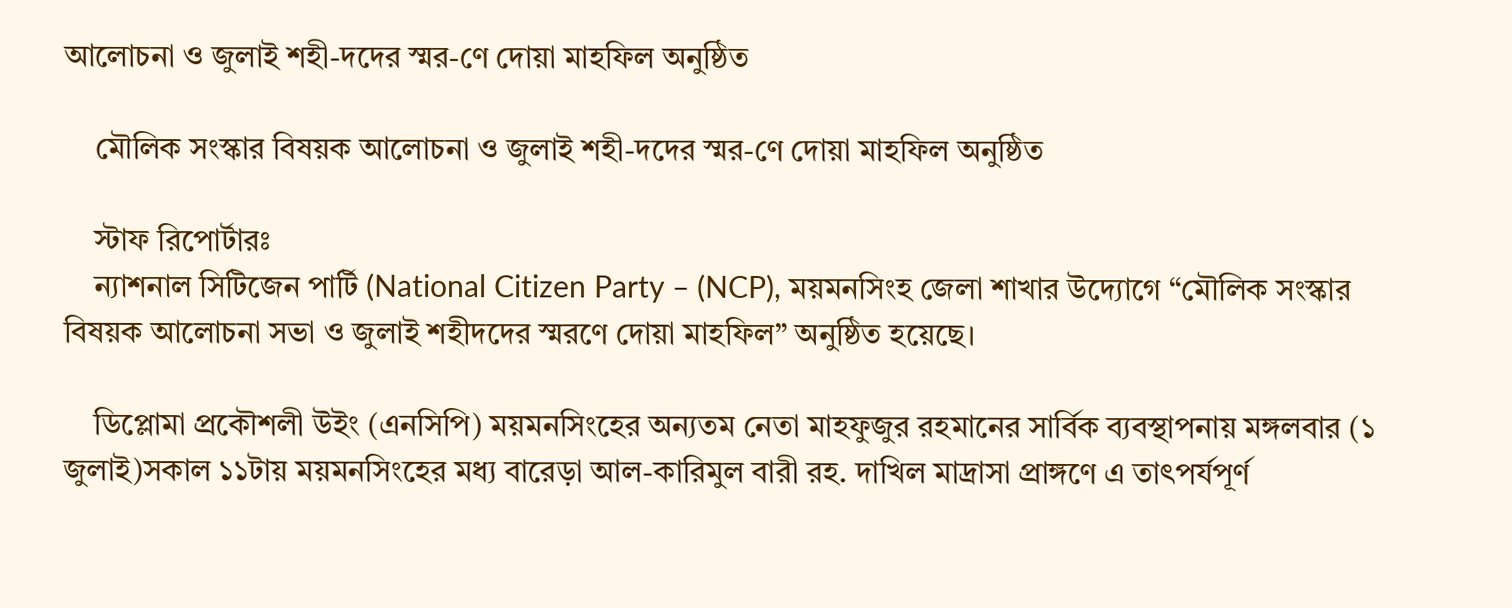আলোচনা ও জুলাই শহী-দদের স্মর-ণে দোয়া মাহফিল অনুষ্ঠিত

    মৌলিক সংস্কার বিষয়ক আলোচনা ও জুলাই শহী-দদের স্মর-ণে দোয়া মাহফিল অনুষ্ঠিত

    স্টাফ রিপোর্টারঃ
    ন্যাশনাল সিটিজেন পার্টি (National Citizen Party – (NCP), ময়মনসিংহ জেলা শাখার উদ্যোগে “মৌলিক সংস্কার বিষয়ক আলোচনা সভা ও জুলাই শহীদদের স্মরণে দোয়া মাহফিল” অনুষ্ঠিত হয়েছে।

    ডিপ্লোমা প্রকৌশলী উইং (এনসিপি) ময়মনসিংহের অন্যতম নেতা মাহফুজুর রহমানের সার্বিক ব্যবস্থাপনায় মঙ্গলবার (১ জুলাই)সকাল ১১টায় ময়মনসিংহের মধ্য বারেড়া আল-কারিমুল বারী রহ. দাখিল মাদ্রাসা প্রাঙ্গণে এ তাৎপর্যপূর্ণ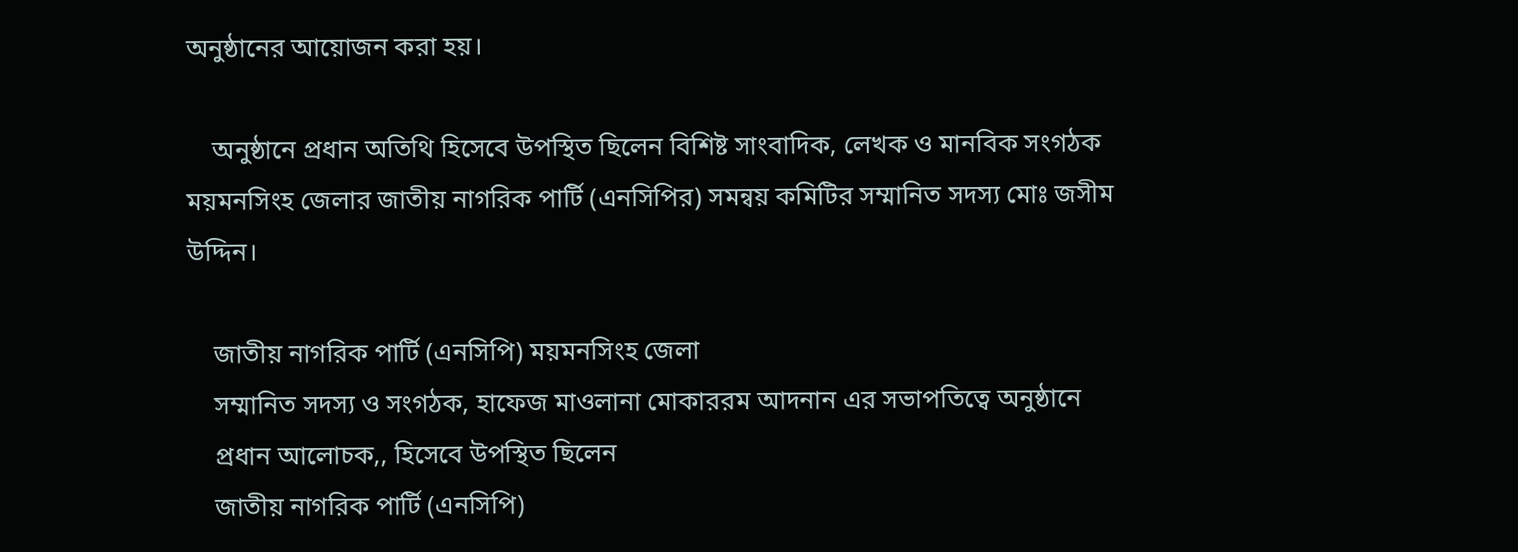অনুষ্ঠানের আয়োজন করা হয়।

    অনুষ্ঠানে প্রধান অতিথি হিসেবে উপস্থিত ছিলেন বিশিষ্ট সাংবাদিক, লেখক ও মানবিক সংগঠক ময়মনসিংহ জেলার জাতীয় নাগরিক পার্টি (এনসিপির) সমন্বয় কমিটির সম্মানিত সদস্য মোঃ জসীম উদ্দিন।

    জাতীয় নাগরিক পার্টি (এনসিপি) ময়মনসিংহ জেলা
    সম্মানিত সদস্য ও সংগঠক, হাফেজ মাওলানা মোকাররম আদনান এর সভাপতিত্বে অনুষ্ঠানে
    প্রধান আলোচক,, হিসেবে উপস্থিত ছিলেন
    জাতীয় নাগরিক পার্টি (এনসিপি)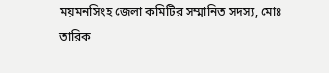ময়মনসিংহ জেলা কমিটির সম্মানিত সদস্য, মোঃ তারিক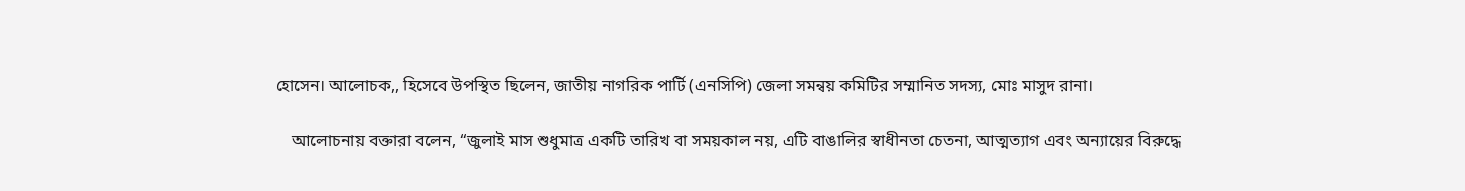হোসেন। আলোচক,, হিসেবে উপস্থিত ছিলেন, জাতীয় নাগরিক পার্টি (এনসিপি) জেলা সমন্বয় কমিটির সম্মানিত সদস্য, মোঃ মাসুদ রানা।

    আলোচনায় বক্তারা বলেন, “জুলাই মাস শুধুমাত্র একটি তারিখ বা সময়কাল নয়, এটি বাঙালির স্বাধীনতা চেতনা, আত্মত্যাগ এবং অন্যায়ের বিরুদ্ধে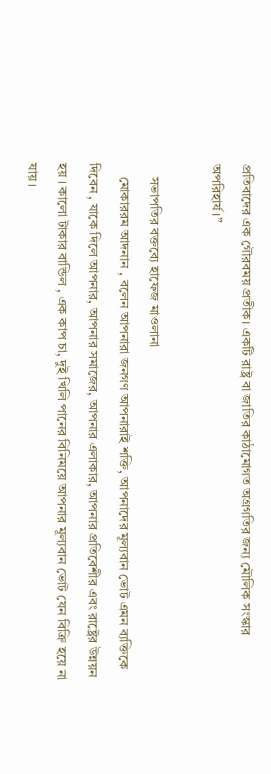প্রতিবাদের এক গৌরবময় প্রতীক। একটি রাষ্ট্র বা জাতির কাঠামোগত অগ্রগতির জন্য মৌলিক সংস্কার অপরিহার্য।”

    সভাপতির বক্তব্যে হাফেজ মাওলানা
    মোকাররম আদনান , বলেন আপনারা জনগণ আপনারাই শক্তি, আপনাদের মূল্যবান ভোট এমন ব্যক্তিকে দিবেন , যাকে দিলে আপনার, আপনার সমাজের, আপনার এলাকার, আপনার প্রতিবেশীর এবং রাষ্ট্রের উন্নয়ন হয় । কালো টাকার বান্ডিল , এক কাপ চা, দুই খিলি পানের বিনিময়ে আপনার মূল্যবান ভোট যেন বিক্রি হয়ে না যায়।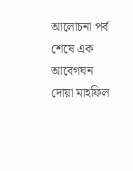আলোচনা পর্ব শেষে এক আবেগঘন দোয়া মাহফিল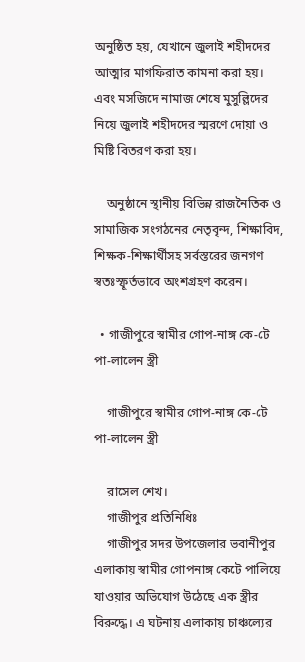অনুষ্ঠিত হয়, যেখানে জুলাই শহীদদের আত্মার মাগফিরাত কামনা করা হয়। এবং মসজিদে নামাজ শেষে মুসুল্লিদের নিয়ে জুলাই শহীদদের স্মরণে দোয়া ও মিষ্টি বিতরণ করা হয়।

    অনুষ্ঠানে স্থানীয় বিভিন্ন রাজনৈতিক ও সামাজিক সংগঠনের নেতৃবৃন্দ, শিক্ষাবিদ, শিক্ষক-শিক্ষার্থীসহ সর্বস্তরের জনগণ স্বতঃস্ফূর্তভাবে অংশগ্রহণ করেন।

  • গাজীপুরে স্বামীর গোপ-নাঙ্গ কে-টে পা-লালেন স্ত্রী

    গাজীপুরে স্বামীর গোপ-নাঙ্গ কে-টে পা-লালেন স্ত্রী

    রাসেল শেখ।
    গাজীপুর প্রতিনিধিঃ
    গাজীপুর সদর উপজেলার ভবানীপুর এলাকায় স্বামীর গোপনাঙ্গ কেটে পালিয়ে যাওয়ার অভিযোগ উঠেছে এক স্ত্রীর বিরুদ্ধে। এ ঘটনায় এলাকায় চাঞ্চল্যের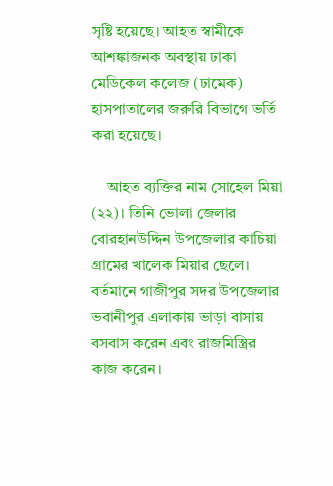সৃষ্টি হয়েছে। আহত স্বামীকে আশঙ্কাজনক অবস্থায় ঢাকা মেডিকেল কলেজ (ঢামেক) হাসপাতালের জরুরি বিভাগে ভর্তি করা হয়েছে।

    আহত ব্যক্তির নাম সোহেল মিয়া (২২)। তিনি ভোলা জেলার বোরহানউদ্দিন উপজেলার কাচিয়া গ্রামের খালেক মিয়ার ছেলে। বর্তমানে গাজীপুর সদর উপজেলার ভবানীপুর এলাকায় ভাড়া বাসায় বসবাস করেন এবং রাজমিস্ত্রির কাজ করেন।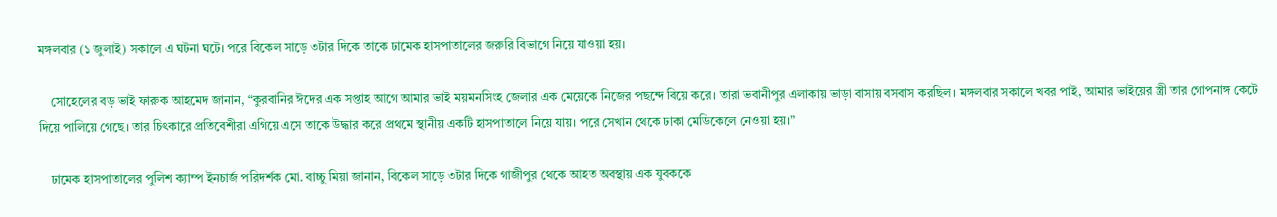মঙ্গলবার (১ জুলাই) সকালে এ ঘটনা ঘটে। পরে বিকেল সাড়ে ৩টার দিকে তাকে ঢামেক হাসপাতালের জরুরি বিভাগে নিয়ে যাওয়া হয়।

    সোহেলের বড় ভাই ফারুক আহমেদ জানান, “কুরবানির ঈদের এক সপ্তাহ আগে আমার ভাই ময়মনসিংহ জেলার এক মেয়েকে নিজের পছন্দে বিয়ে করে। তারা ভবানীপুর এলাকায় ভাড়া বাসায় বসবাস করছিল। মঙ্গলবার সকালে খবর পাই, আমার ভাইয়ের স্ত্রী তার গোপনাঙ্গ কেটে দিয়ে পালিয়ে গেছে। তার চিৎকারে প্রতিবেশীরা এগিয়ে এসে তাকে উদ্ধার করে প্রথমে স্থানীয় একটি হাসপাতালে নিয়ে যায়। পরে সেখান থেকে ঢাকা মেডিকেলে নেওয়া হয়।”

    ঢামেক হাসপাতালের পুলিশ ক্যাম্প ইনচার্জ পরিদর্শক মো. বাচ্চু মিয়া জানান, বিকেল সাড়ে ৩টার দিকে গাজীপুর থেকে আহত অবস্থায় এক যুবককে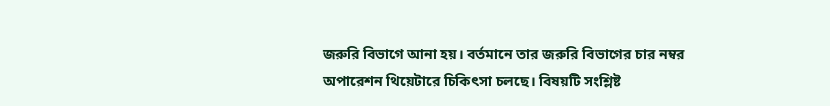জরুরি বিভাগে আনা হয়। বর্তমানে তার জরুরি বিভাগের চার নম্বর অপারেশন থিয়েটারে চিকিৎসা চলছে। বিষয়টি সংশ্লিষ্ট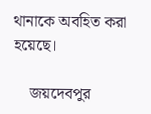থানাকে অবহিত করা হয়েছে।

    জয়দেবপুর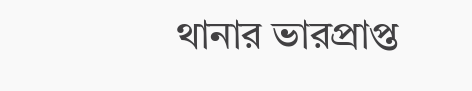থানার ভারপ্রাপ্ত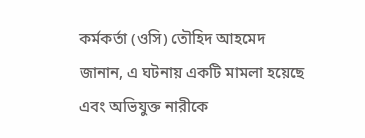কর্মকর্তা (ওসি) তৌহিদ আহমেদ জানান, এ ঘটনায় একটি মামলা হয়েছে এবং অভিযুক্ত নারীকে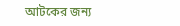আটকের জন্য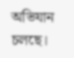অভিযান চলছে।